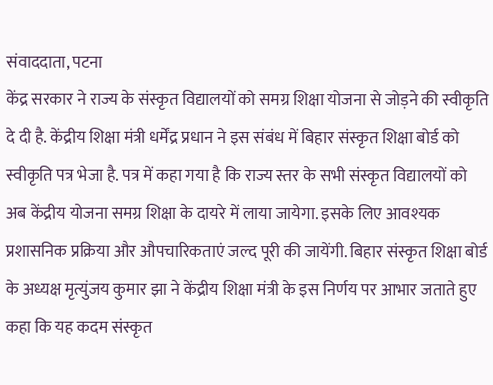संवाददाता, पटना
केंद्र सरकार ने राज्य के संस्कृत विद्यालयों को समग्र शिक्षा योजना से जोड़ने की स्वीकृति दे दी है. केंद्रीय शिक्षा मंत्री धर्मेंद्र प्रधान ने इस संबंध में बिहार संस्कृत शिक्षा बोर्ड को स्वीकृति पत्र भेजा है. पत्र में कहा गया है कि राज्य स्तर के सभी संस्कृत विद्यालयों को अब केंद्रीय योजना समग्र शिक्षा के दायरे में लाया जायेगा. इसके लिए आवश्यक प्रशासनिक प्रक्रिया और औपचारिकताएं जल्द पूरी की जायेंगी. बिहार संस्कृत शिक्षा बोर्ड के अध्यक्ष मृत्युंजय कुमार झा ने केंद्रीय शिक्षा मंत्री के इस निर्णय पर आभार जताते हुए कहा कि यह कदम संस्कृत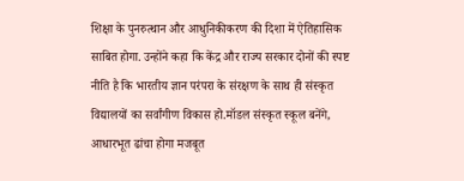शिक्षा के पुनरुत्थान और आधुनिकीकरण की दिशा में ऐतिहासिक साबित होगा. उन्होंने कहा कि केंद्र और राज्य सरकार दोनों की स्पष्ट नीति है कि भारतीय ज्ञान परंपरा के संरक्षण के साथ ही संस्कृत विद्यालयों का सर्वांगीण विकास हो.मॉडल संस्कृत स्कूल बनेंगे, आधारभूत ढांचा होगा मजबूत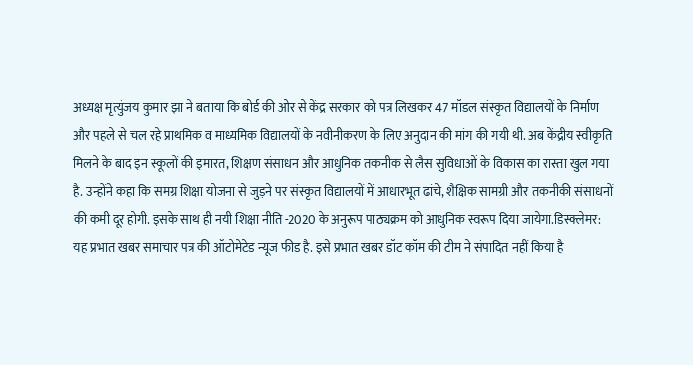अध्यक्ष मृत्युंजय कुमार झा ने बताया कि बोर्ड की ओर से केंद्र सरकार को पत्र लिखकर 47 मॉडल संस्कृत विद्यालयों के निर्माण और पहले से चल रहे प्राथमिक व माध्यमिक विद्यालयों के नवीनीकरण के लिए अनुदान की मांग की गयी थी. अब केंद्रीय स्वीकृति मिलने के बाद इन स्कूलों की इमारत, शिक्षण संसाधन और आधुनिक तकनीक से लैस सुविधाओं के विकास का रास्ता खुल गया है. उन्होंने कहा कि समग्र शिक्षा योजना से जुड़ने पर संस्कृत विद्यालयों में आधारभूत ढांचे, शैक्षिक सामग्री और तकनीकी संसाधनों की कमी दूर होगी. इसके साथ ही नयी शिक्षा नीति -2020 के अनुरूप पाठ्यक्रम को आधुनिक स्वरूप दिया जायेगा.डिस्क्लेमर: यह प्रभात खबर समाचार पत्र की ऑटोमेटेड न्यूज फीड है. इसे प्रभात खबर डॉट कॉम की टीम ने संपादित नहीं किया है